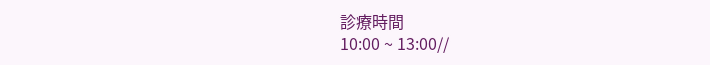診療時間
10:00 ~ 13:00//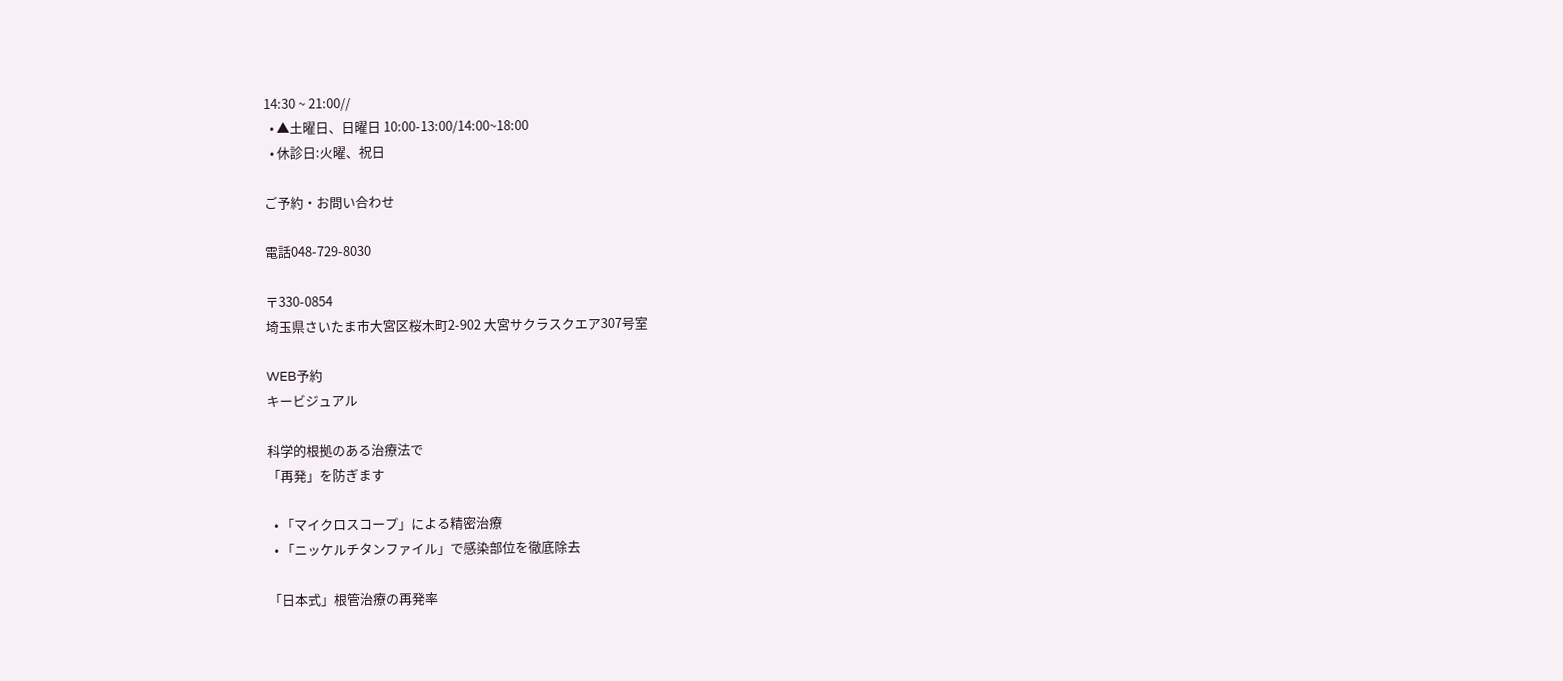14:30 ~ 21:00//
  • ▲土曜日、日曜日 10:00-13:00/14:00~18:00
  • 休診日:火曜、祝日

ご予約・お問い合わせ

電話048-729-8030

〒330-0854
埼玉県さいたま市大宮区桜木町2-902 大宮サクラスクエア307号室

WEB予約
キービジュアル

科学的根拠のある治療法で
「再発」を防ぎます

  • 「マイクロスコープ」による精密治療
  • 「ニッケルチタンファイル」で感染部位を徹底除去

「日本式」根管治療の再発率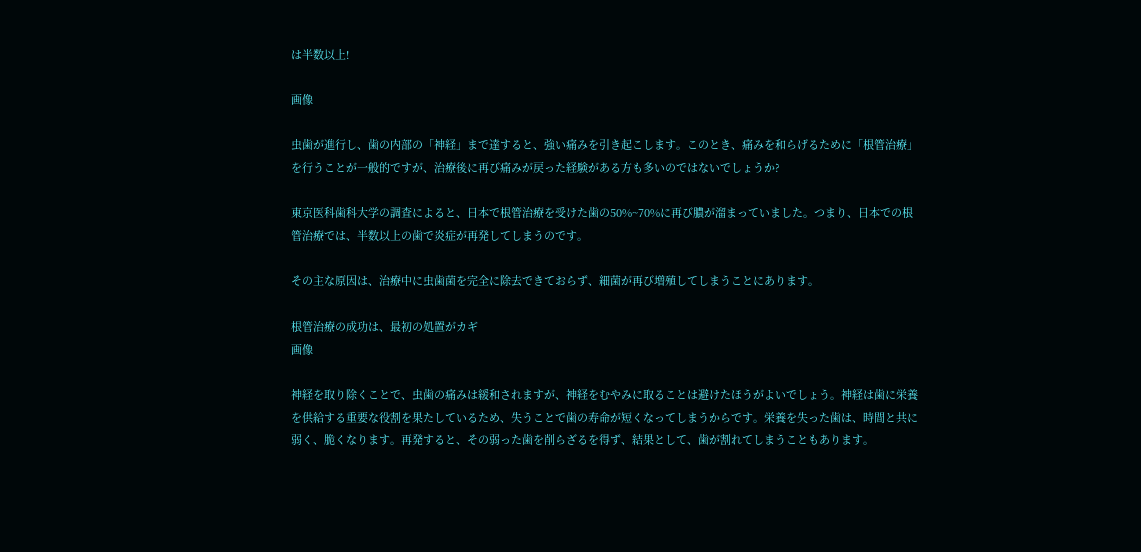は半数以上!

画像

虫歯が進行し、歯の内部の「神経」まで達すると、強い痛みを引き起こします。このとき、痛みを和らげるために「根管治療」を行うことが一般的ですが、治療後に再び痛みが戻った経験がある方も多いのではないでしょうか?

東京医科歯科大学の調査によると、日本で根管治療を受けた歯の50%~70%に再び膿が溜まっていました。つまり、日本での根管治療では、半数以上の歯で炎症が再発してしまうのです。

その主な原因は、治療中に虫歯菌を完全に除去できておらず、細菌が再び増殖してしまうことにあります。

根管治療の成功は、最初の処置がカギ
画像

神経を取り除くことで、虫歯の痛みは緩和されますが、神経をむやみに取ることは避けたほうがよいでしょう。神経は歯に栄養を供給する重要な役割を果たしているため、失うことで歯の寿命が短くなってしまうからです。栄養を失った歯は、時間と共に弱く、脆くなります。再発すると、その弱った歯を削らざるを得ず、結果として、歯が割れてしまうこともあります。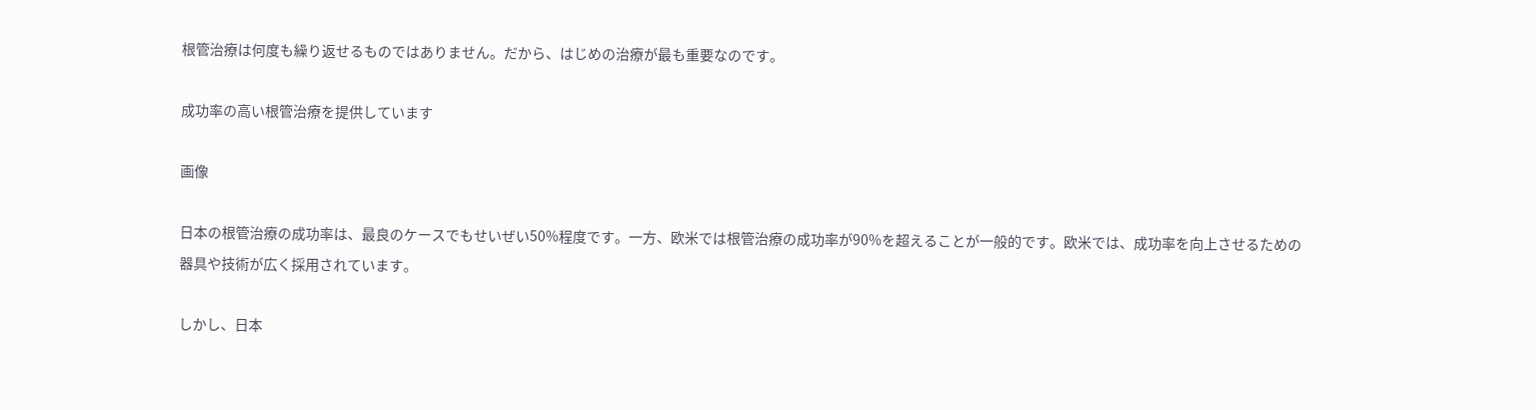根管治療は何度も繰り返せるものではありません。だから、はじめの治療が最も重要なのです。

成功率の高い根管治療を提供しています

画像

日本の根管治療の成功率は、最良のケースでもせいぜい50%程度です。一方、欧米では根管治療の成功率が90%を超えることが一般的です。欧米では、成功率を向上させるための器具や技術が広く採用されています。

しかし、日本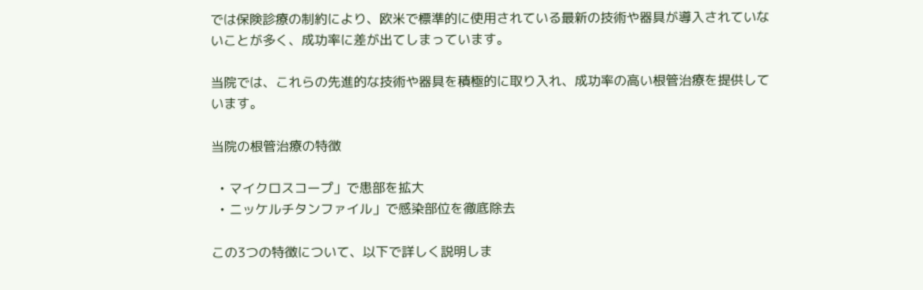では保険診療の制約により、欧米で標準的に使用されている最新の技術や器具が導入されていないことが多く、成功率に差が出てしまっています。

当院では、これらの先進的な技術や器具を積極的に取り入れ、成功率の高い根管治療を提供しています。

当院の根管治療の特徴

  • マイクロスコープ」で患部を拡大
  • ニッケルチタンファイル」で感染部位を徹底除去

この3つの特徴について、以下で詳しく説明しま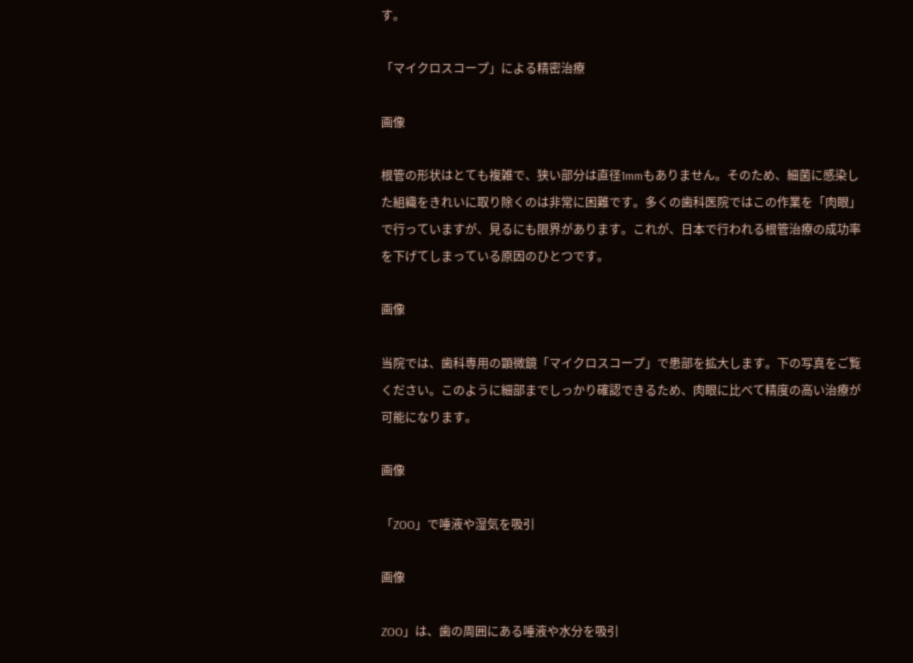す。

「マイクロスコープ」による精密治療

画像

根管の形状はとても複雑で、狭い部分は直径1mmもありません。そのため、細菌に感染した組織をきれいに取り除くのは非常に困難です。多くの歯科医院ではこの作業を「肉眼」で行っていますが、見るにも限界があります。これが、日本で行われる根管治療の成功率を下げてしまっている原因のひとつです。

画像

当院では、歯科専用の顕微鏡「マイクロスコープ」で患部を拡大します。下の写真をご覧ください。このように細部までしっかり確認できるため、肉眼に比べて精度の高い治療が可能になります。

画像

「ZOO」で唾液や湿気を吸引

画像

ZOO」は、歯の周囲にある唾液や水分を吸引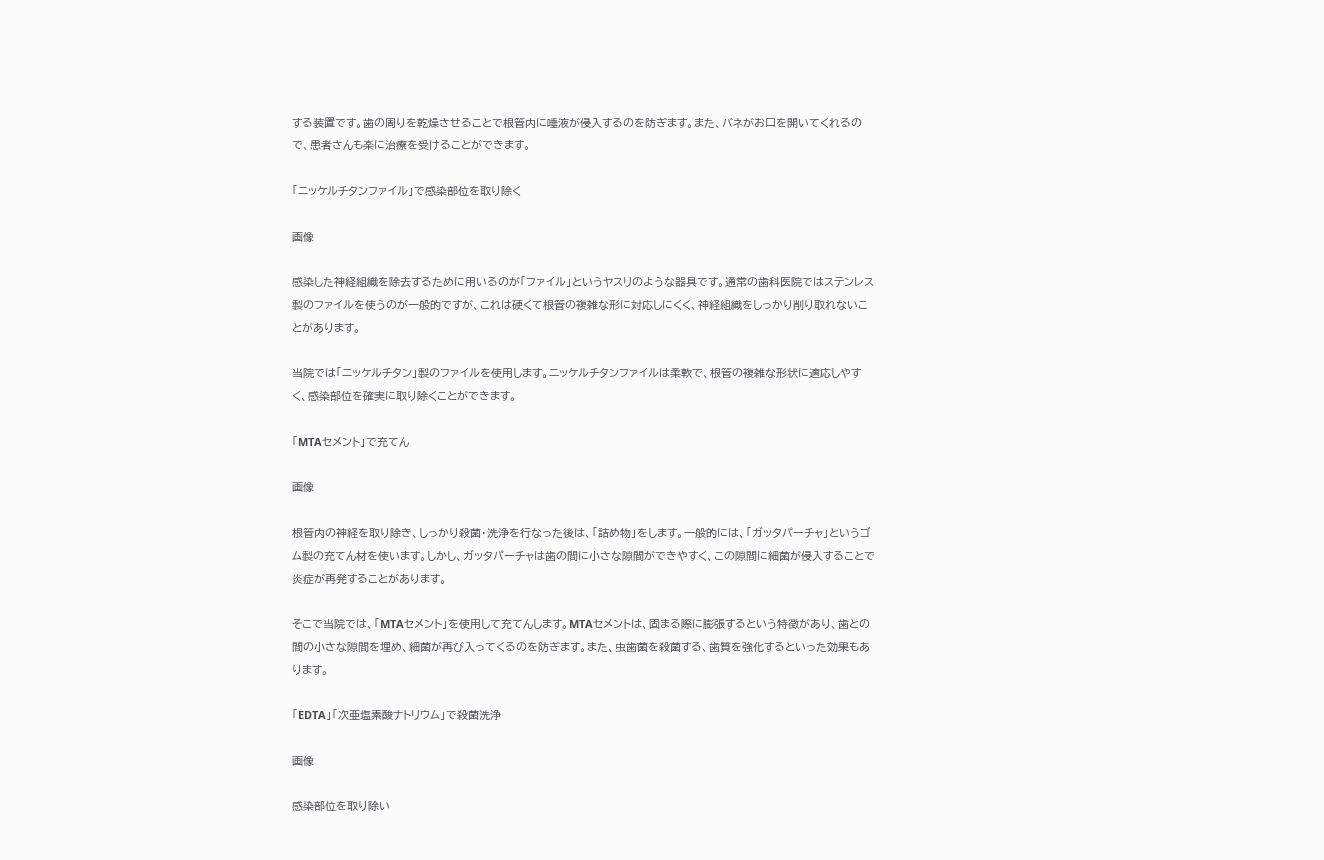する装置です。歯の周りを乾燥させることで根管内に唾液が侵入するのを防ぎます。また、バネがお口を開いてくれるので、患者さんも楽に治療を受けることができます。

「ニッケルチタンファイル」で感染部位を取り除く

画像

感染した神経組織を除去するために用いるのが「ファイル」というヤスリのような器具です。通常の歯科医院ではステンレス製のファイルを使うのが一般的ですが、これは硬くて根管の複雑な形に対応しにくく、神経組織をしっかり削り取れないことがあります。

当院では「ニッケルチタン」製のファイルを使用します。ニッケルチタンファイルは柔軟で、根管の複雑な形状に適応しやすく、感染部位を確実に取り除くことができます。

「MTAセメント」で充てん

画像

根管内の神経を取り除き、しっかり殺菌・洗浄を行なった後は、「詰め物」をします。一般的には、「ガッタパーチャ」というゴム製の充てん材を使います。しかし、ガッタパーチャは歯の間に小さな隙間ができやすく、この隙間に細菌が侵入することで炎症が再発することがあります。

そこで当院では、「MTAセメント」を使用して充てんします。MTAセメントは、固まる際に膨張するという特徴があり、歯との間の小さな隙間を埋め、細菌が再び入ってくるのを防ぎます。また、虫歯菌を殺菌する、歯質を強化するといった効果もあります。

「EDTA」「次亜塩素酸ナトリウム」で殺菌洗浄

画像

感染部位を取り除い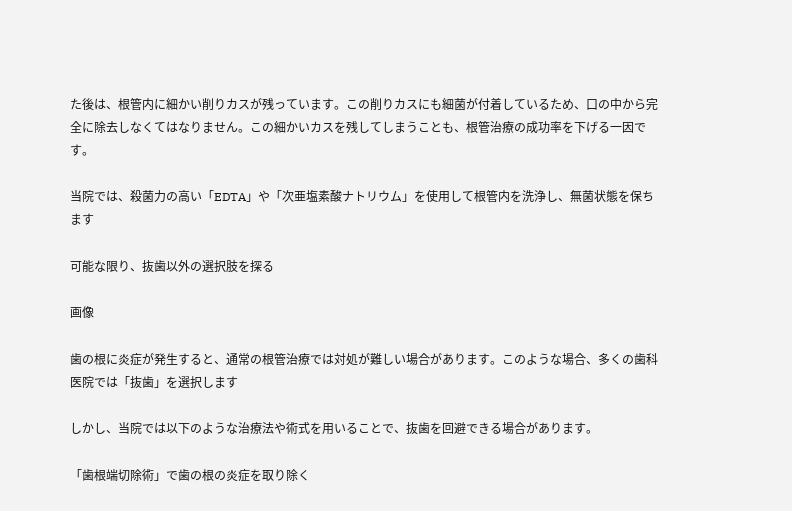た後は、根管内に細かい削りカスが残っています。この削りカスにも細菌が付着しているため、口の中から完全に除去しなくてはなりません。この細かいカスを残してしまうことも、根管治療の成功率を下げる一因です。

当院では、殺菌力の高い「EDTA」や「次亜塩素酸ナトリウム」を使用して根管内を洗浄し、無菌状態を保ちます

可能な限り、抜歯以外の選択肢を探る

画像

歯の根に炎症が発生すると、通常の根管治療では対処が難しい場合があります。このような場合、多くの歯科医院では「抜歯」を選択します

しかし、当院では以下のような治療法や術式を用いることで、抜歯を回避できる場合があります。

「歯根端切除術」で歯の根の炎症を取り除く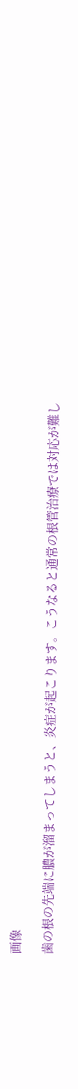画像

歯の根の先端に膿が溜まってしまうと、炎症が起こります。こうなると通常の根管治療では対応が難し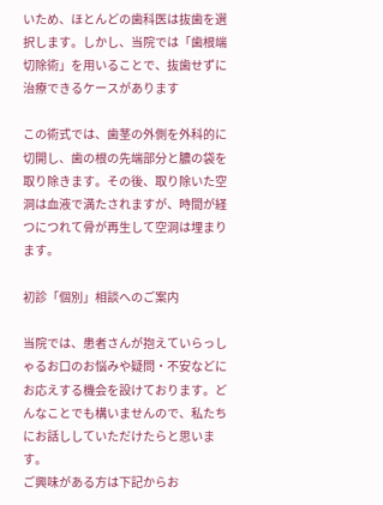いため、ほとんどの歯科医は抜歯を選択します。しかし、当院では「歯根端切除術」を用いることで、抜歯せずに治療できるケースがあります

この術式では、歯茎の外側を外科的に切開し、歯の根の先端部分と膿の袋を取り除きます。その後、取り除いた空洞は血液で満たされますが、時間が経つにつれて骨が再生して空洞は埋まります。

初診「個別」相談へのご案内

当院では、患者さんが抱えていらっしゃるお口のお悩みや疑問・不安などにお応えする機会を設けております。どんなことでも構いませんので、私たちにお話ししていただけたらと思います。
ご興味がある方は下記からお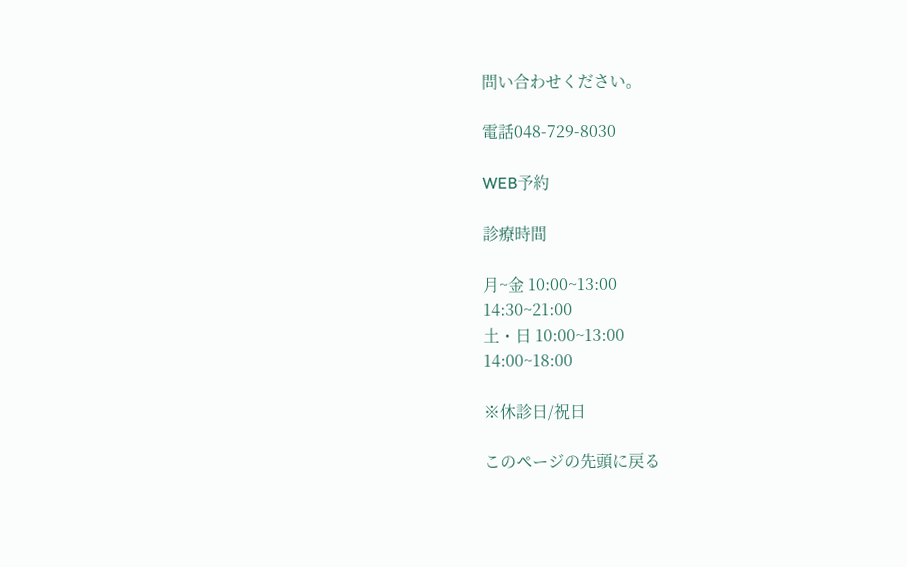問い合わせください。

電話048-729-8030

WEB予約

診療時間

月~金 10:00~13:00
14:30~21:00
土・日 10:00~13:00
14:00~18:00

※休診日/祝日

このページの先頭に戻る